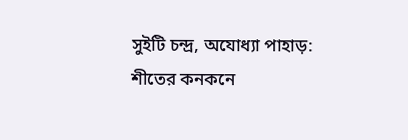সুইটি চন্দ্র, অযোধ্যা পাহাড়:
শীতের কনকনে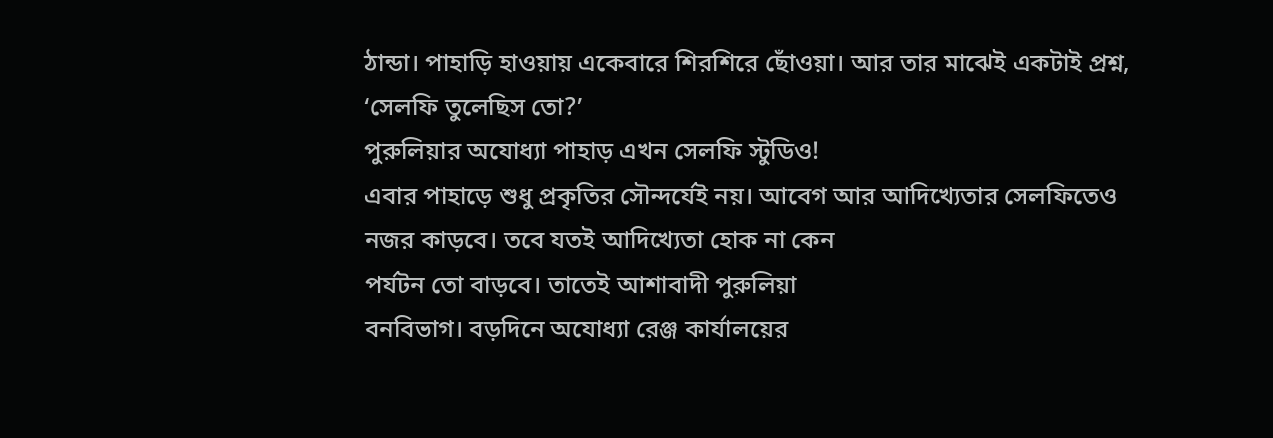ঠান্ডা। পাহাড়ি হাওয়ায় একেবারে শিরশিরে ছোঁওয়া। আর তার মাঝেই একটাই প্রশ্ন,
‘সেলফি তুলেছিস তো?’
পুরুলিয়ার অযোধ্যা পাহাড় এখন সেলফি স্টুডিও!
এবার পাহাড়ে শুধু প্রকৃতির সৌন্দর্যেই নয়। আবেগ আর আদিখ্যেতার সেলফিতেও
নজর কাড়বে। তবে যতই আদিখ্যেতা হোক না কেন
পর্যটন তো বাড়বে। তাতেই আশাবাদী পুরুলিয়া
বনবিভাগ। বড়দিনে অযোধ্যা রেঞ্জ কার্যালয়ের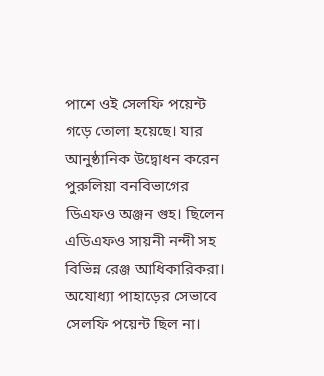পাশে ওই সেলফি পয়েন্ট গড়ে তোলা হয়েছে। যার আনুষ্ঠানিক উদ্বোধন করেন পুরুলিয়া বনবিভাগের ডিএফও অঞ্জন গুহ। ছিলেন এডিএফও সায়নী নন্দী সহ বিভিন্ন রেঞ্জ আধিকারিকরা।
অযোধ্যা পাহাড়ের সেভাবে
সেলফি পয়েন্ট ছিল না।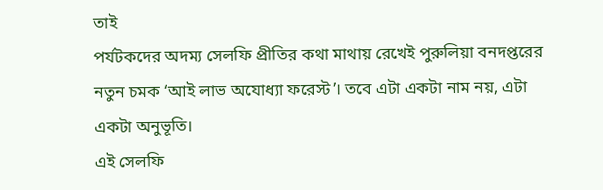তাই
পর্যটকদের অদম্য সেলফি প্রীতির কথা মাথায় রেখেই পুরুলিয়া বনদপ্তরের নতুন চমক ‘আই লাভ অযোধ্যা ফরেস্ট’। তবে এটা একটা নাম নয়, এটা একটা অনুভূতি।
এই সেলফি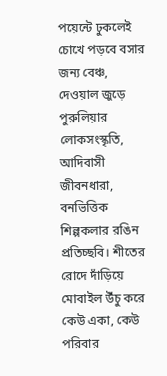পয়েন্টে ঢুকলেই চোখে পড়বে বসার জন্য বেঞ্চ, দেওয়াল জুড়ে পুরুলিয়ার লোকসংস্কৃতি,
আদিবাসী জীবনধারা,
বনভিত্তিক শিল্পকলার রঙিন প্রতিচ্ছবি। শীতের রোদে দাঁড়িয়ে মোবাইল উঁচু করে কেউ একা, কেউ পরিবার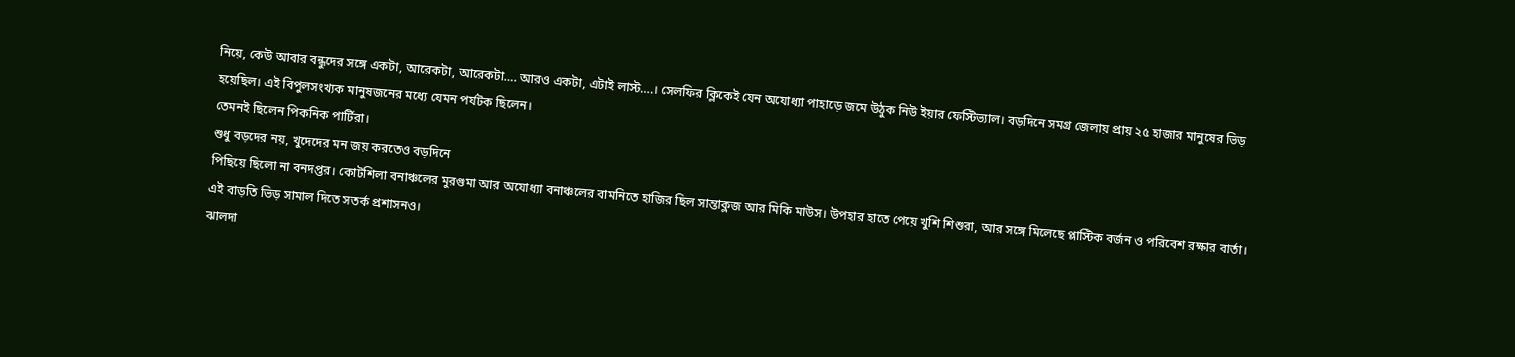নিয়ে, কেউ আবার বন্ধুদের সঙ্গে একটা, আরেকটা, আরেকটা…. আরও একটা, এটাই লাস্ট….। সেলফির ক্লিকেই যেন অযোধ্যা পাহাড়ে জমে উঠুক নিউ ইয়ার ফেস্টিভ্যাল। বড়দিনে সমগ্র জেলায় প্রায় ২৫ হাজার মানুষের ভিড় হয়েছিল। এই বিপুলসংখ্যক মানুষজনের মধ্যে যেমন পর্যটক ছিলেন।
তেমনই ছিলেন পিকনিক পার্টিরা।
শুধু বড়দের নয়, খুদেদের মন জয় করতেও বড়দিনে
পিছিয়ে ছিলো না বনদপ্তর। কোটশিলা বনাঞ্চলের মুরগুমা আর অযোধ্যা বনাঞ্চলের বামনিতে হাজির ছিল সান্তাক্লজ আর মিকি মাউস। উপহার হাতে পেয়ে খুশি শিশুরা, আর সঙ্গে মিলেছে প্লাস্টিক বর্জন ও পরিবেশ রক্ষার বার্তা।
এই বাড়তি ভিড় সামাল দিতে সতর্ক প্রশাসনও।
ঝালদা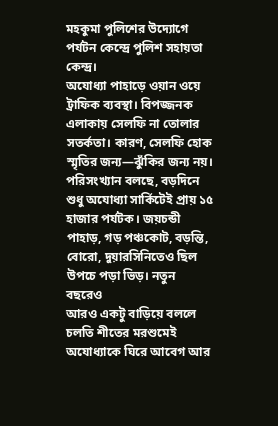মহকুমা পুলিশের উদ্যোগে পর্যটন কেন্দ্রে পুলিশ সহায়তা কেন্দ্র।
অযোধ্যা পাহাড়ে ওয়ান ওয়ে ট্রাফিক ব্যবস্থা। বিপজ্জনক এলাকায় সেলফি না তোলার সতর্কতা। কারণ, সেলফি হোক স্মৃতির জন্য—ঝুঁকির জন্য নয়। পরিসংখ্যান বলছে, বড়দিনে শুধু অযোধ্যা সার্কিটেই প্রায় ১৫ হাজার পর্যটক। জয়চন্ডী পাহাড়, গড় পঞ্চকোট, বড়ন্তি, বোরো, দুয়ারসিনিতেও ছিল উপচে পড়া ভিড়। নতুন বছরেও
আরও একটু বাড়িয়ে বললে
চলতি শীতের মরশুমেই
অযোধ্যাকে ঘিরে আবেগ আর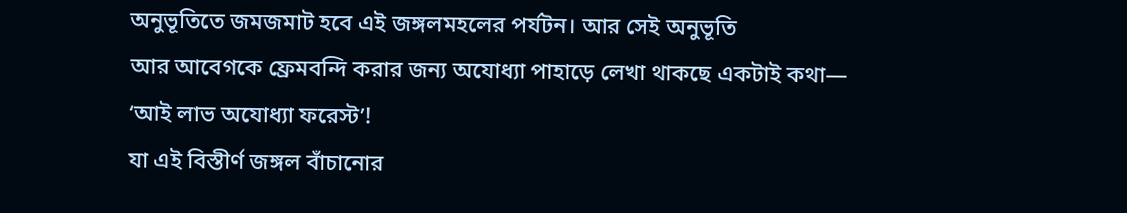অনুভূতিতে জমজমাট হবে এই জঙ্গলমহলের পর্যটন। আর সেই অনুভূতি
আর আবেগকে ফ্রেমবন্দি করার জন্য অযোধ্যা পাহাড়ে লেখা থাকছে একটাই কথা—
‘আই লাভ অযোধ্যা ফরেস্ট’!
যা এই বিস্তীর্ণ জঙ্গল বাঁচানোর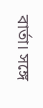বার্তা। সঙ্গে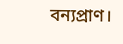বন্যপ্রাণ।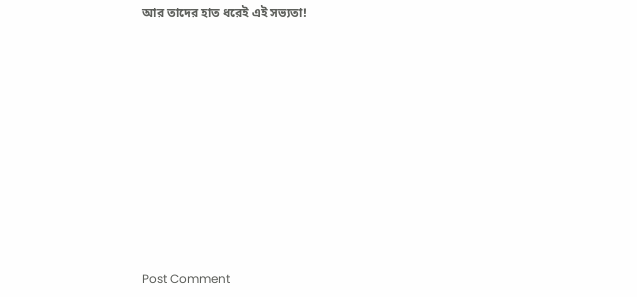আর তাদের হাত ধরেই এই সভ্যতা!











Post Comment